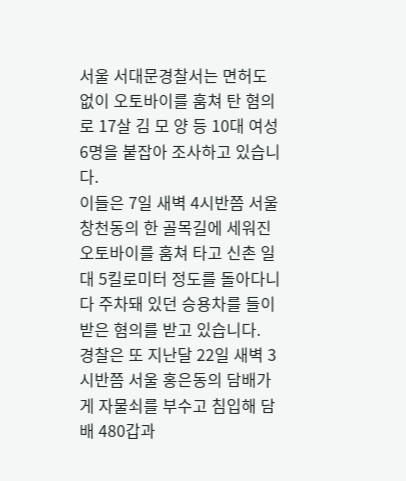서울 서대문경찰서는 면허도 없이 오토바이를 훔쳐 탄 혐의로 17살 김 모 양 등 10대 여성 6명을 붙잡아 조사하고 있습니다.
이들은 7일 새벽 4시반쯤 서울 창천동의 한 골목길에 세워진 오토바이를 훔쳐 타고 신촌 일대 5킬로미터 정도를 돌아다니다 주차돼 있던 승용차를 들이받은 혐의를 받고 있습니다.
경찰은 또 지난달 22일 새벽 3시반쯤 서울 홍은동의 담배가게 자물쇠를 부수고 침입해 담배 480갑과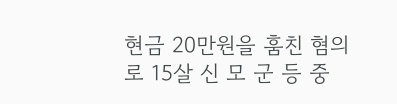현금 20만원을 훔친 혐의로 15살 신 모 군 등 중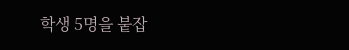학생 5명을 붙잡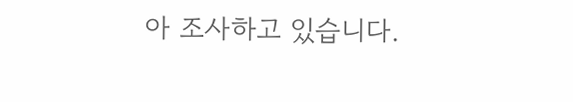아 조사하고 있습니다.